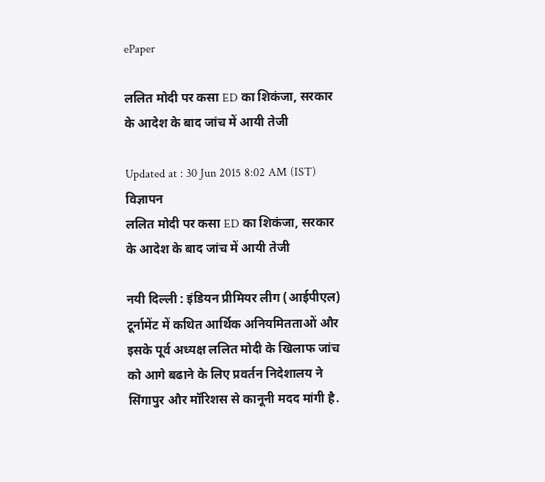ePaper

ललित मोदी पर कसा ED का शिकंजा, सरकार के आदेश के बाद जांच में आयी तेजी

Updated at : 30 Jun 2015 8:02 AM (IST)
विज्ञापन
ललित मोदी पर कसा ED का शिकंजा, सरकार के आदेश के बाद जांच में आयी तेजी

नयी दिल्ली : इंडियन प्रीमियर लीग (आईपीएल) टूर्नामेंट में कथित आर्थिक अनियमितताओं और इसके पूर्व अध्यक्ष ललित मोदी के खिलाफ जांच को आगे बढाने के लिए प्रवर्तन निदेशालय ने सिंगापुर और मॉरिशस से कानूनी मदद मांगी है.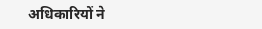अधिकारियों ने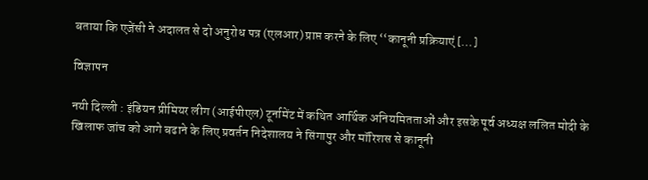बताया कि एजेंसी ने अदालत से दो अनुरोध पत्र (एलआर) प्राप्त करने के लिए ‘‘कानूनी प्रक्रियाएं […]

विज्ञापन

नयी दिल्ली : इंडियन प्रीमियर लीग (आईपीएल) टूर्नामेंट में कथित आर्थिक अनियमितताओं और इसके पूर्व अध्यक्ष ललित मोदी के खिलाफ जांच को आगे बढाने के लिए प्रवर्तन निदेशालय ने सिंगापुर और मॉरिशस से कानूनी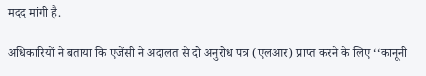मदद मांगी है.

अधिकारियों ने बताया कि एजेंसी ने अदालत से दो अनुरोध पत्र (एलआर) प्राप्त करने के लिए ‘‘कानूनी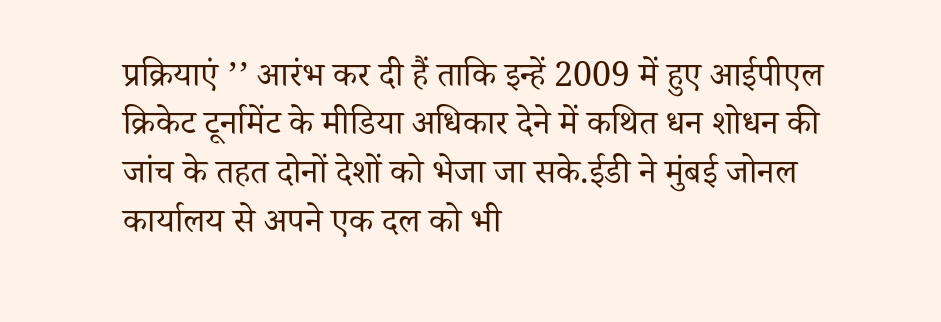प्रक्रियाएं ’’ आरंभ कर दी हैं ताकि इन्हें 2009 में हुए आईपीएल क्रिकेट टूर्नामेंट के मीडिया अधिकार देने में कथित धन शोधन की जांच के तहत दोनों देशों को भेजा जा सके.ईडी ने मुंबई जोनल कार्यालय से अपने एक दल को भी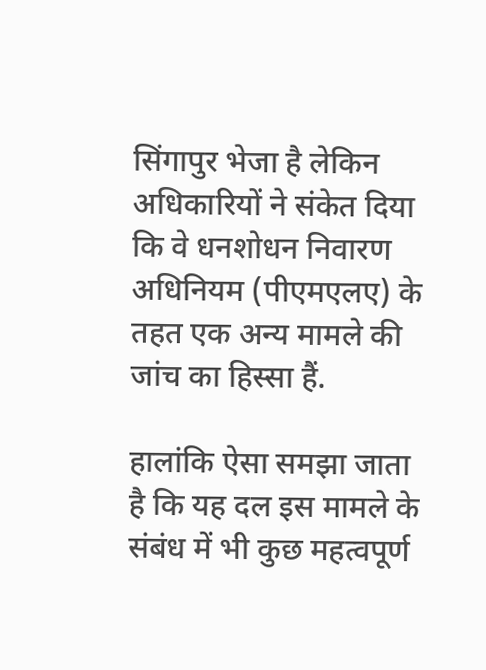सिंगापुर भेजा है लेकिन अधिकारियों ने संकेत दिया कि वे धनशोधन निवारण अधिनियम (पीएमएलए) के तहत एक अन्य मामले की जांच का हिस्सा हैं.

हालांकि ऐसा समझा जाता है कि यह दल इस मामले के संबंध में भी कुछ महत्वपूर्ण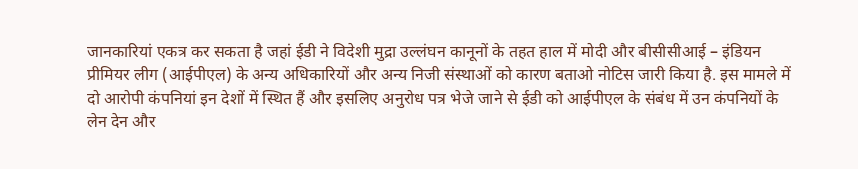जानकारियां एकत्र कर सकता है जहां ईडी ने विदेशी मुद्रा उल्लंघन कानूनों के तहत हाल में मोदी और बीसीसीआई – इंडियन प्रीमियर लीग (आईपीएल) के अन्य अधिकारियों और अन्य निजी संस्थाओं को कारण बताओ नोटिस जारी किया है. इस मामले में दो आरोपी कंपनियां इन देशों में स्थित हैं और इसलिए अनुरोध पत्र भेजे जाने से ईडी को आईपीएल के संबंध में उन कंपनियों के लेन देन और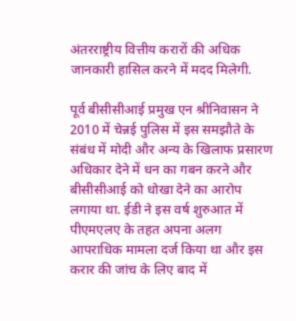अंतरराष्ट्रीय वित्तीय करारों की अधिक जानकारी हासिल करने में मदद मिलेगी.

पूर्व बीसीसीआई प्रमुख एन श्रीनिवासन ने 2010 में चेन्नई पुलिस में इस समझौते के संबंध में मोदी और अन्य के खिलाफ प्रसारण अधिकार देने में धन का गबन करने और बीसीसीआई को धोखा देने का आरोप लगाया था. ईडी ने इस वर्ष शुरुआत में पीएमएलए के तहत अपना अलग आपराधिक मामला दर्ज किया था और इस करार की जांच के लिए बाद में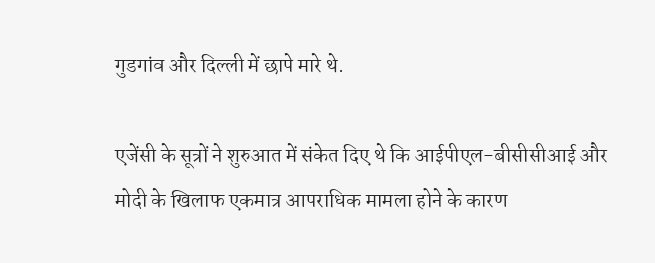गुडगांव और दिल्ली में छापे मारे थे.

एजेंसी के सूत्रों ने शुरुआत में संकेत दिए थे कि आईपीएल-बीसीसीआई और मोदी के खिलाफ एकमात्र आपराधिक मामला होने के कारण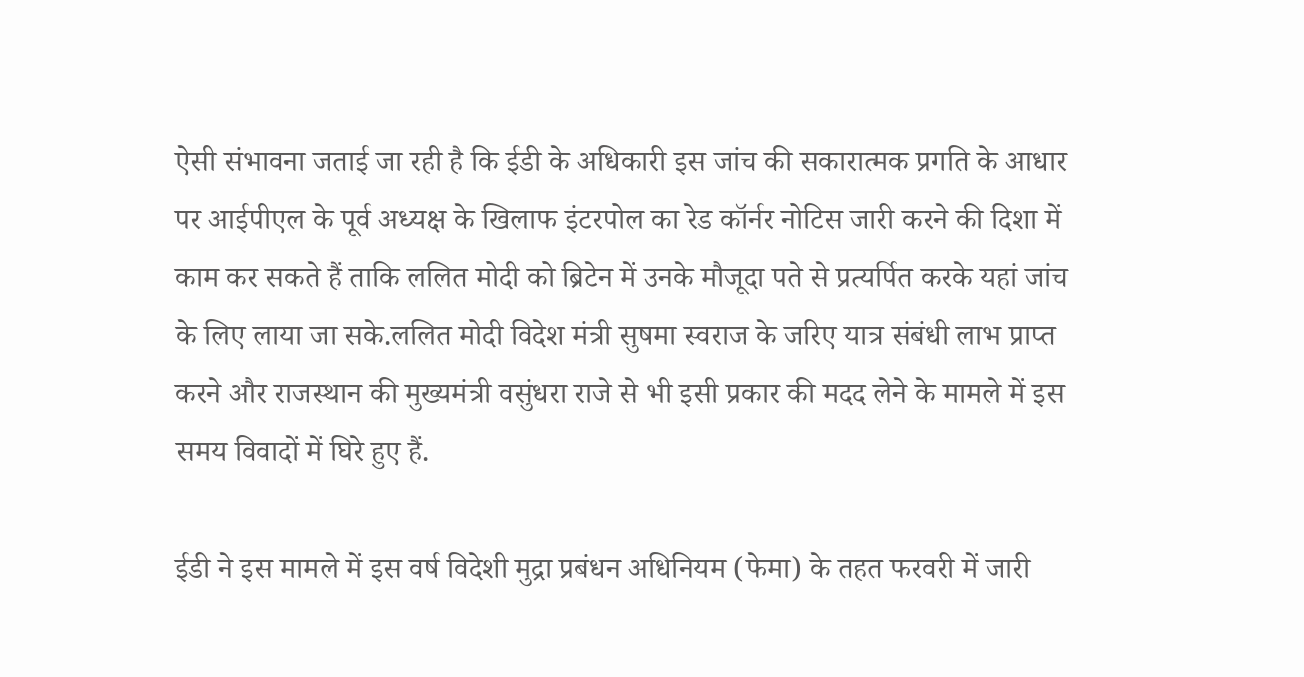ऐसी संभावना जताई जा रही है कि ईडी के अधिकारी इस जांच की सकारात्मक प्रगति के आधार पर आईपीएल के पूर्व अध्यक्ष के खिलाफ इंटरपोल का रेड कॉर्नर नोटिस जारी करने की दिशा में काम कर सकते हैं ताकि ललित मोदी को ब्रिटेन में उनके मौजूदा पते से प्रत्यर्पित करके यहां जांच के लिए लाया जा सके.ललित मोदी विदेश मंत्री सुषमा स्वराज के जरिए यात्र संबंधी लाभ प्राप्त करने और राजस्थान की मुख्यमंत्री वसुंधरा राजे से भी इसी प्रकार की मदद लेने के मामले में इस समय विवादों में घिरे हुए हैं.

ईडी ने इस मामले में इस वर्ष विदेशी मुद्रा प्रबंधन अधिनियम (फेमा) के तहत फरवरी में जारी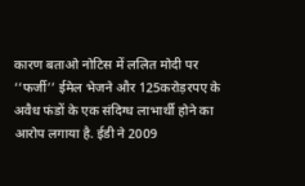कारण बताओ नोटिस में ललित मोदी पर ‘‘फर्जी’’ ईमेल भेजने और 125करोड़रपए के अवैध फंडों के एक संदिग्ध लाभार्थी होने का आरोप लगाया है. ईडी ने 2009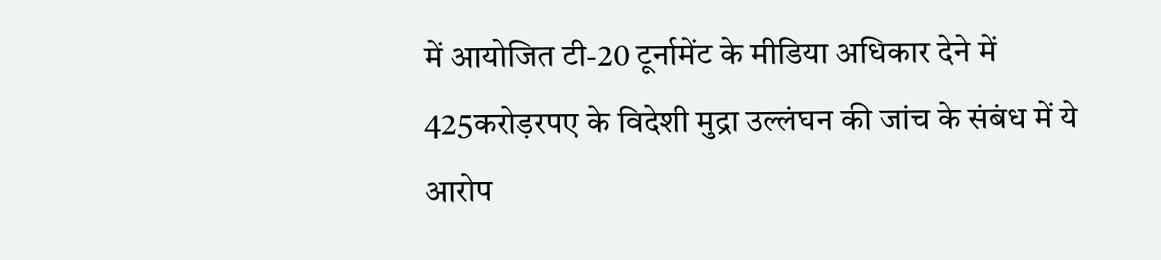में आयोजित टी-20 टूर्नामेंट के मीडिया अधिकार देने में 425करोड़रपए के विदेशी मुद्रा उल्लंघन की जांच के संबंध में ये आरोप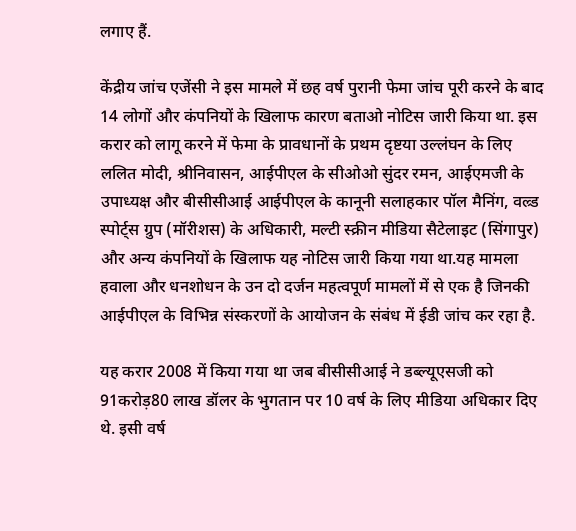लगाए हैं.

केंद्रीय जांच एजेंसी ने इस मामले में छह वर्ष पुरानी फेमा जांच पूरी करने के बाद 14 लोगों और कंपनियों के खिलाफ कारण बताओ नोटिस जारी किया था. इस करार को लागू करने में फेमा के प्रावधानों के प्रथम दृष्टया उल्लंघन के लिए ललित मोदी, श्रीनिवासन, आईपीएल के सीओओ सुंदर रमन, आईएमजी के उपाध्यक्ष और बीसीसीआई आईपीएल के कानूनी सलाहकार पॉल मैनिंग, वल्र्ड स्पोर्ट्स ग्रुप (मॉरीशस) के अधिकारी, मल्टी स्क्रीन मीडिया सैटेलाइट (सिंगापुर) और अन्य कंपनियों के खिलाफ यह नोटिस जारी किया गया था.यह मामला हवाला और धनशोधन के उन दो दर्जन महत्वपूर्ण मामलों में से एक है जिनकी आईपीएल के विभिन्न संस्करणों के आयोजन के संबंध में ईडी जांच कर रहा है.

यह करार 2008 में किया गया था जब बीसीसीआई ने डब्ल्यूएसजी को 91करोड़80 लाख डॉलर के भुगतान पर 10 वर्ष के लिए मीडिया अधिकार दिए थे. इसी वर्ष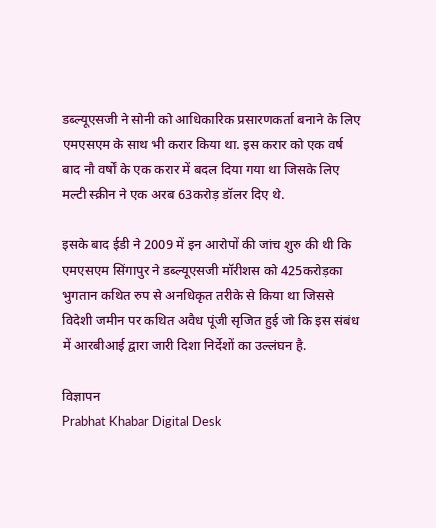डब्ल्यूएसजी ने सोनी को आधिकारिक प्रसारणकर्ता बनाने के लिए एमएसएम के साथ भी करार किया था. इस करार को एक वर्ष बाद नौ वर्षों के एक करार में बदल दिया गया था जिसके लिए मल्टी स्क्रीन ने एक अरब 63करोड़ डॉलर दिए थे.

इसके बाद ईडी ने 2009 में इन आरोपों की जांच शुरु की थी कि एमएसएम सिंगापुर ने डब्ल्यूएसजी मॉरीशस को 425करोड़का भुगतान कथित रुप से अनधिकृत तरीके से किया था जिससे विदेशी जमीन पर कथित अवैध पूंजी सृजित हुई जो कि इस संबंध में आरबीआई द्वारा जारी दिशा निर्देशों का उल्लंघन है.

विज्ञापन
Prabhat Khabar Digital Desk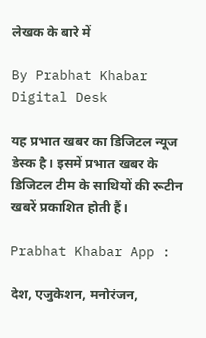लेखक के बारे में

By Prabhat Khabar Digital Desk

यह प्रभात खबर का डिजिटल न्यूज डेस्क है। इसमें प्रभात खबर के डिजिटल टीम के साथियों की रूटीन खबरें प्रकाशित होती हैं।

Prabhat Khabar App :

देश, एजुकेशन, मनोरंजन,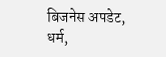बिजनेस अपडेट, धर्म,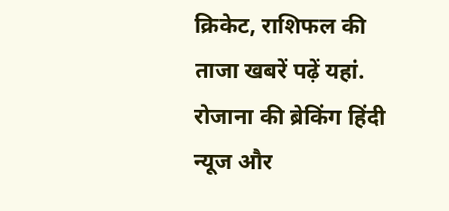क्रिकेट, राशिफल की ताजा खबरें पढ़ें यहां. रोजाना की ब्रेकिंग हिंदी न्यूज और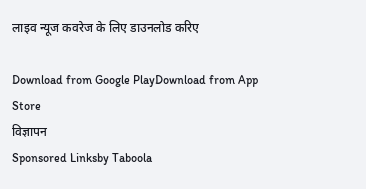लाइव न्यूज कवरेज के लिए डाउनलोड करिए

Download from Google PlayDownload from App Store
विज्ञापन
Sponsored Linksby Taboola